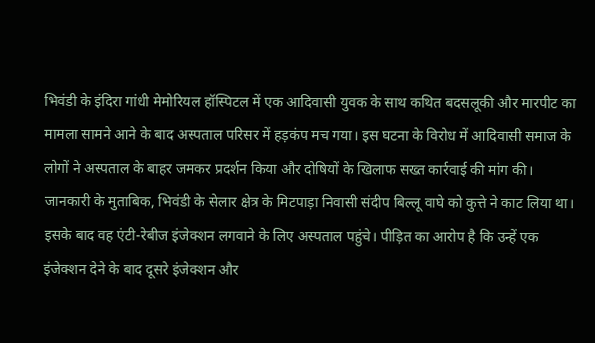भिवंडी के इंदिरा गांधी मेमोरियल हॉस्पिटल में एक आदिवासी युवक के साथ कथित बदसलूकी और मारपीट का मामला सामने आने के बाद अस्पताल परिसर में हड़कंप मच गया। इस घटना के विरोध में आदिवासी समाज के लोगों ने अस्पताल के बाहर जमकर प्रदर्शन किया और दोषियों के खिलाफ सख्त कार्रवाई की मांग की।
जानकारी के मुताबिक, भिवंडी के सेलार क्षेत्र के मिटपाड़ा निवासी संदीप बिल्लू वाघे को कुत्ते ने काट लिया था। इसके बाद वह एंटी-रेबीज इंजेक्शन लगवाने के लिए अस्पताल पहुंचे। पीड़ित का आरोप है कि उन्हें एक इंजेक्शन देने के बाद दूसरे इंजेक्शन और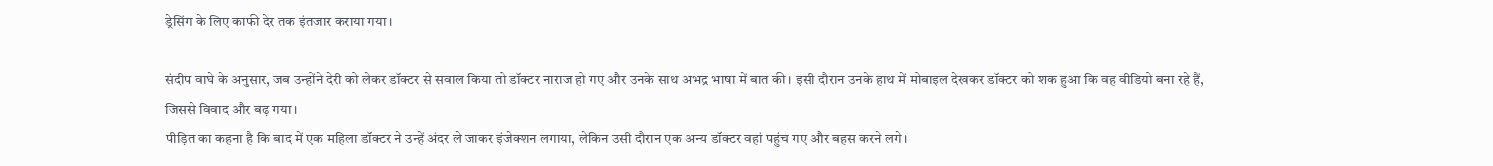ड्रेसिंग के लिए काफी देर तक इंतजार कराया गया।

संदीप वाघे के अनुसार, जब उन्होंने देरी को लेकर डॉक्टर से सवाल किया तो डॉक्टर नाराज हो गए और उनके साथ अभद्र भाषा में बात की। इसी दौरान उनके हाथ में मोबाइल देखकर डॉक्टर को शक हुआ कि वह वीडियो बना रहे हैं, जिससे विवाद और बढ़ गया।
पीड़ित का कहना है कि बाद में एक महिला डॉक्टर ने उन्हें अंदर ले जाकर इंजेक्शन लगाया, लेकिन उसी दौरान एक अन्य डॉक्टर वहां पहुंच गए और बहस करने लगे।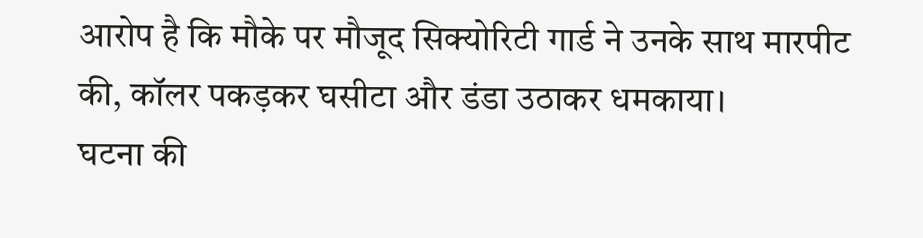आरोप है कि मौके पर मौजूद सिक्योरिटी गार्ड ने उनके साथ मारपीट की, कॉलर पकड़कर घसीटा और डंडा उठाकर धमकाया।
घटना की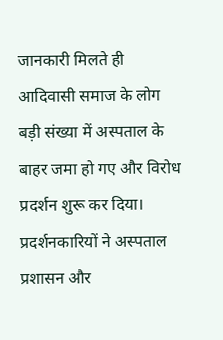जानकारी मिलते ही आदिवासी समाज के लोग बड़ी संख्या में अस्पताल के बाहर जमा हो गए और विरोध प्रदर्शन शुरू कर दिया। प्रदर्शनकारियों ने अस्पताल प्रशासन और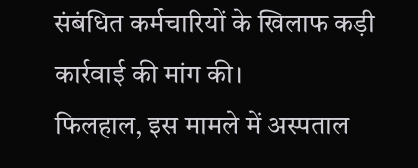संबंधित कर्मचारियों के खिलाफ कड़ी कार्रवाई की मांग की।
फिलहाल, इस मामले में अस्पताल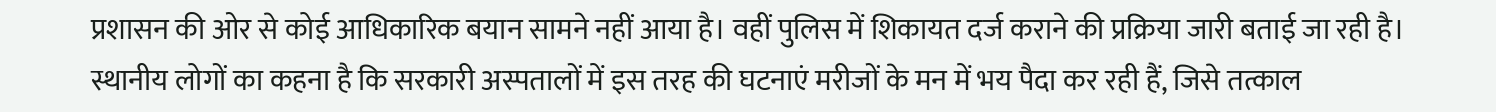प्रशासन की ओर से कोई आधिकारिक बयान सामने नहीं आया है। वहीं पुलिस में शिकायत दर्ज कराने की प्रक्रिया जारी बताई जा रही है।
स्थानीय लोगों का कहना है कि सरकारी अस्पतालों में इस तरह की घटनाएं मरीजों के मन में भय पैदा कर रही हैं, जिसे तत्काल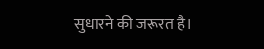सुधारने की जरूरत है।